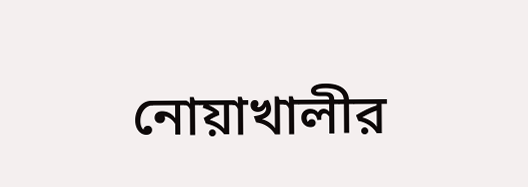নোয়াখালীর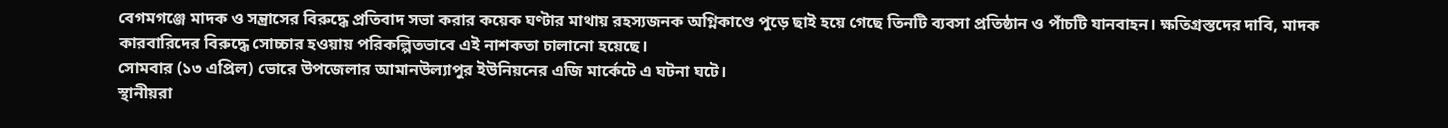বেগমগঞ্জে মাদক ও সন্ত্রাসের বিরুদ্ধে প্রতিবাদ সভা করার কয়েক ঘণ্টার মাথায় রহস্যজনক অগ্নিকাণ্ডে পুড়ে ছাই হয়ে গেছে তিনটি ব্যবসা প্রতিষ্ঠান ও পাঁচটি যানবাহন। ক্ষতিগ্রস্তদের দাবি, মাদক কারবারিদের বিরুদ্ধে সোচ্চার হওয়ায় পরিকল্পিতভাবে এই নাশকতা চালানো হয়েছে।
সোমবার (১৩ এপ্রিল) ভোরে উপজেলার আমানউল্যাপুর ইউনিয়নের এজি মার্কেটে এ ঘটনা ঘটে।
স্থানীয়রা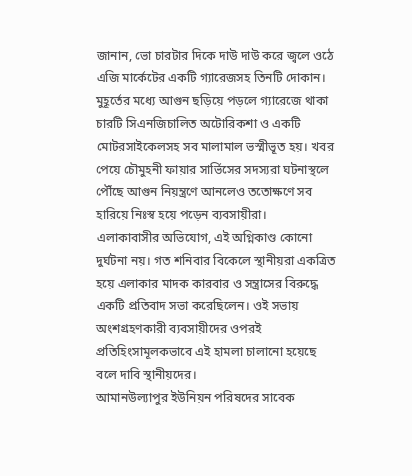জানান, ভো চারটার দিকে দাউ দাউ করে জ্বলে ওঠে এজি মার্কেটের একটি গ্যারেজসহ তিনটি দোকান। মুহূর্তের মধ্যে আগুন ছড়িয়ে পড়লে গ্যারেজে থাকা চারটি সিএনজিচালিত অটোরিকশা ও একটি মোটরসাইকেলসহ সব মালামাল ভস্মীভূত হয়। খবর পেয়ে চৌমুহনী ফায়ার সার্ভিসের সদস্যরা ঘটনাস্থলে পৌঁছে আগুন নিয়ন্ত্রণে আনলেও ততোক্ষণে সব হারিয়ে নিঃস্ব হয়ে পড়েন ব্যবসায়ীরা।
এলাকাবাসীর অভিযোগ, এই অগ্নিকাণ্ড কোনো দুর্ঘটনা নয়। গত শনিবার বিকেলে স্থানীয়রা একত্রিত হয়ে এলাকার মাদক কারবার ও সন্ত্রাসের বিরুদ্ধে একটি প্রতিবাদ সভা করেছিলেন। ওই সভায় অংশগ্রহণকারী ব্যবসায়ীদের ওপরই প্রতিহিংসামূলকভাবে এই হামলা চালানো হয়েছে বলে দাবি স্থানীয়দের।
আমানউল্যাপুর ইউনিয়ন পরিষদের সাবেক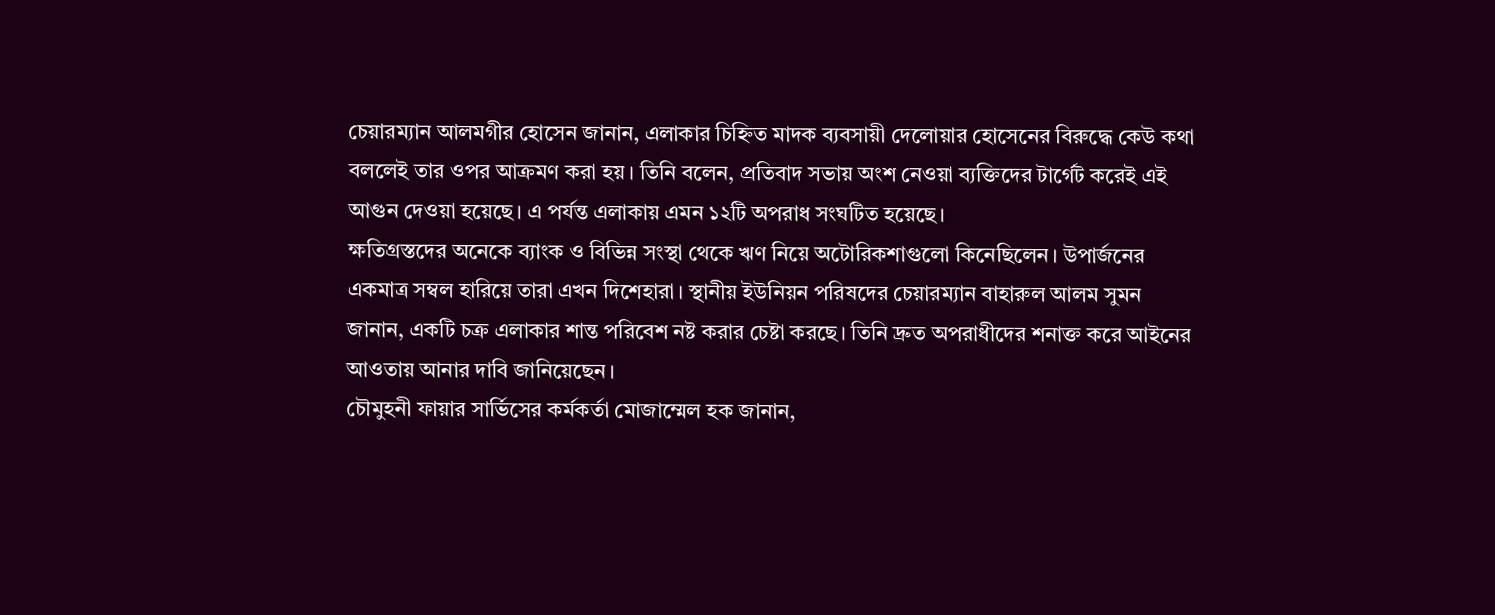চেয়ারম্যান আলমগীর হোসেন জানান, এলাকার চিহ্নিত মাদক ব্যবসায়ী দেলোয়ার হোসেনের বিরুদ্ধে কেউ কথা বললেই তার ওপর আক্রমণ করা হয়। তিনি বলেন, প্রতিবাদ সভায় অংশ নেওয়া ব্যক্তিদের টার্গেট করেই এই আগুন দেওয়া হয়েছে। এ পর্যন্ত এলাকায় এমন ১২টি অপরাধ সংঘটিত হয়েছে।
ক্ষতিগ্রস্তদের অনেকে ব্যাংক ও বিভিন্ন সংস্থা থেকে ঋণ নিয়ে অটোরিকশাগুলো কিনেছিলেন। উপার্জনের একমাত্র সম্বল হারিয়ে তারা এখন দিশেহারা। স্থানীয় ইউনিয়ন পরিষদের চেয়ারম্যান বাহারুল আলম সুমন জানান, একটি চক্র এলাকার শান্ত পরিবেশ নষ্ট করার চেষ্টা করছে। তিনি দ্রুত অপরাধীদের শনাক্ত করে আইনের আওতায় আনার দাবি জানিয়েছেন।
চৌমুহনী ফায়ার সার্ভিসের কর্মকর্তা মোজাম্মেল হক জানান,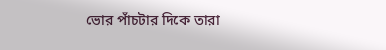ভোর পাঁচটার দিকে তারা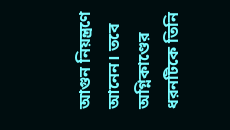আগুন নিয়ন্ত্রণে আনেন। তবে অগ্নিকাণ্ডের ধরনটিকে তিনি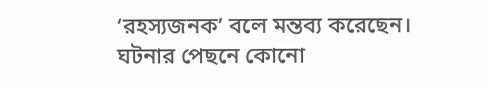‘রহস্যজনক’ বলে মন্তব্য করেছেন। ঘটনার পেছনে কোনো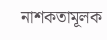নাশকতামূলক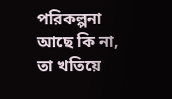পরিকল্পনা আছে কি না, তা খতিয়ে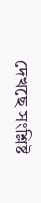দেখছে সংশ্লিষ্ট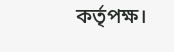কর্তৃপক্ষ।